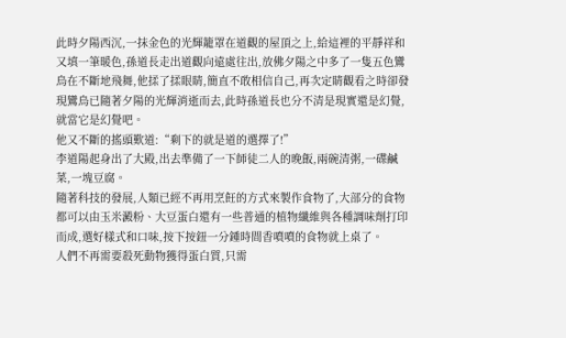此時夕陽西沉,一抹金色的光輝籠罩在道觀的屋頂之上,給這裡的平靜祥和又填一筆暖色,孫道長走出道觀向遠處往出,放佛夕陽之中多了一隻五色鸞鳥在不斷地飛舞,他揉了揉眼睛,簡直不敢相信自己,再次定睛觀看之時卻發現鸞鳥已隨著夕陽的光輝消逝而去,此時孫道長也分不清是現實還是幻覺,就當它是幻覺吧。
他又不斷的搖頭歎道:“剩下的就是道的選擇了!”
李道陽起身出了大殿,出去準備了一下師徒二人的晚飯,兩碗清粥,一碟鹹菜,一塊豆腐。
隨著科技的發展,人類已經不再用烹飪的方式來製作食物了,大部分的食物都可以由玉米澱粉、大豆蛋白還有一些普通的植物纖維與各種調味劑打印而成,選好樣式和口味,按下按鈕一分鍾時間香噴噴的食物就上桌了。
人們不再需要殺死動物獲得蛋白質,只需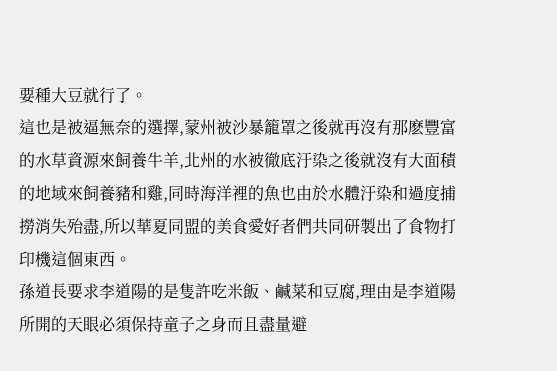要種大豆就行了。
這也是被逼無奈的選擇,蒙州被沙暴籠罩之後就再沒有那麽豐富的水草資源來飼養牛羊,北州的水被徹底汙染之後就沒有大面積的地域來飼養豬和雞,同時海洋裡的魚也由於水體汙染和過度捕撈消失殆盡,所以華夏同盟的美食愛好者們共同研製出了食物打印機這個東西。
孫道長要求李道陽的是隻許吃米飯、鹹菜和豆腐,理由是李道陽所開的天眼必須保持童子之身而且盡量避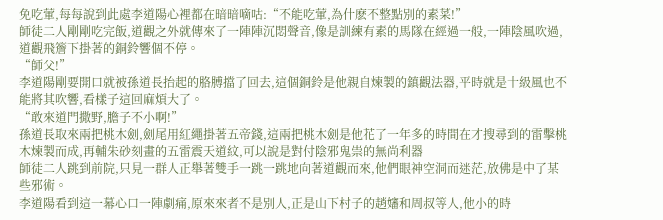免吃葷,每每說到此處李道陽心裡都在暗暗嘀咕:“不能吃葷,為什麽不整點別的素菜!”
師徒二人剛剛吃完飯,道觀之外就傳來了一陣陣沉悶聲音,像是訓練有素的馬隊在經過一般,一陣陰風吹過,道觀飛簷下掛著的銅鈴響個不停。
“師父!”
李道陽剛要開口就被孫道長抬起的胳膊擋了回去,這個銅鈴是他親自煉製的鎮觀法器,平時就是十級風也不能將其吹響,看樣子這回麻煩大了。
“敢來道門撒野,膽子不小啊!”
孫道長取來兩把桃木劍,劍尾用紅繩掛著五帝錢,這兩把桃木劍是他花了一年多的時間在才搜尋到的雷擊桃木煉製而成,再輔朱砂刻畫的五雷震天道紋,可以說是對付陰邪鬼祟的無尚利器
師徒二人跳到前院,只見一群人正舉著雙手一跳一跳地向著道觀而來,他們眼神空洞而迷茫,放佛是中了某些邪術。
李道陽看到這一幕心口一陣劇痛,原來來者不是別人,正是山下村子的趙嬸和周叔等人,他小的時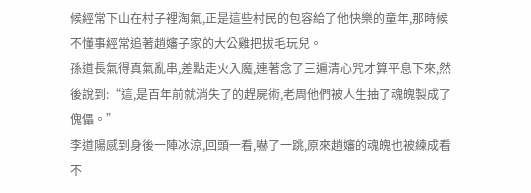候經常下山在村子裡淘氣,正是這些村民的包容給了他快樂的童年,那時候不懂事經常追著趙嬸子家的大公雞把拔毛玩兒。
孫道長氣得真氣亂串,差點走火入魔,連著念了三遍清心咒才算平息下來,然後說到:“這,是百年前就消失了的趕屍術,老周他們被人生抽了魂魄製成了傀儡。”
李道陽感到身後一陣冰涼,回頭一看,嚇了一跳,原來趙嬸的魂魄也被練成看不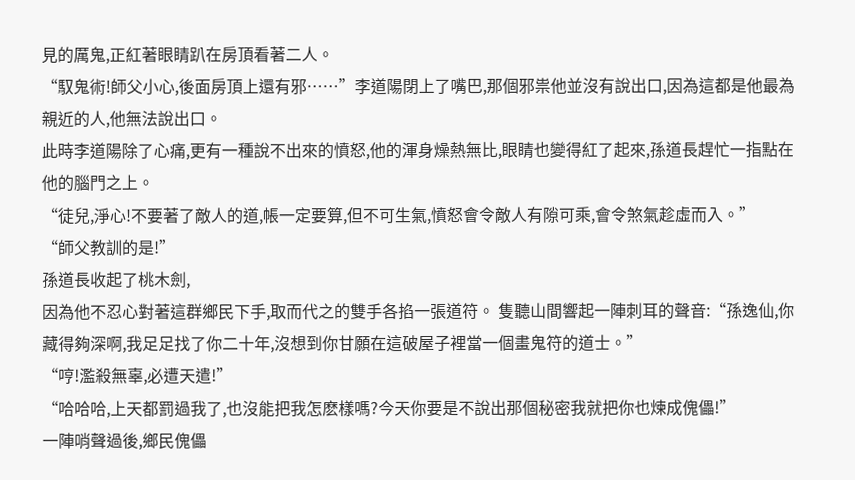見的厲鬼,正紅著眼睛趴在房頂看著二人。
“馭鬼術!師父小心,後面房頂上還有邪……”李道陽閉上了嘴巴,那個邪祟他並沒有說出口,因為這都是他最為親近的人,他無法說出口。
此時李道陽除了心痛,更有一種說不出來的憤怒,他的渾身燥熱無比,眼睛也變得紅了起來,孫道長趕忙一指點在他的腦門之上。
“徒兒,淨心!不要著了敵人的道,帳一定要算,但不可生氣,憤怒會令敵人有隙可乘,會令煞氣趁虛而入。”
“師父教訓的是!”
孫道長收起了桃木劍,
因為他不忍心對著這群鄉民下手,取而代之的雙手各掐一張道符。 隻聽山間響起一陣刺耳的聲音:“孫逸仙,你藏得夠深啊,我足足找了你二十年,沒想到你甘願在這破屋子裡當一個畫鬼符的道士。”
“哼!濫殺無辜,必遭天遣!”
“哈哈哈,上天都罰過我了,也沒能把我怎麽樣嗎?今天你要是不說出那個秘密我就把你也煉成傀儡!”
一陣哨聲過後,鄉民傀儡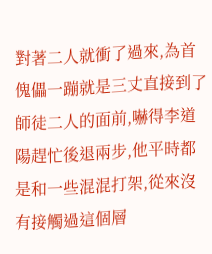對著二人就衝了過來,為首傀儡一蹦就是三丈直接到了師徒二人的面前,嚇得李道陽趕忙後退兩步,他平時都是和一些混混打架,從來沒有接觸過這個層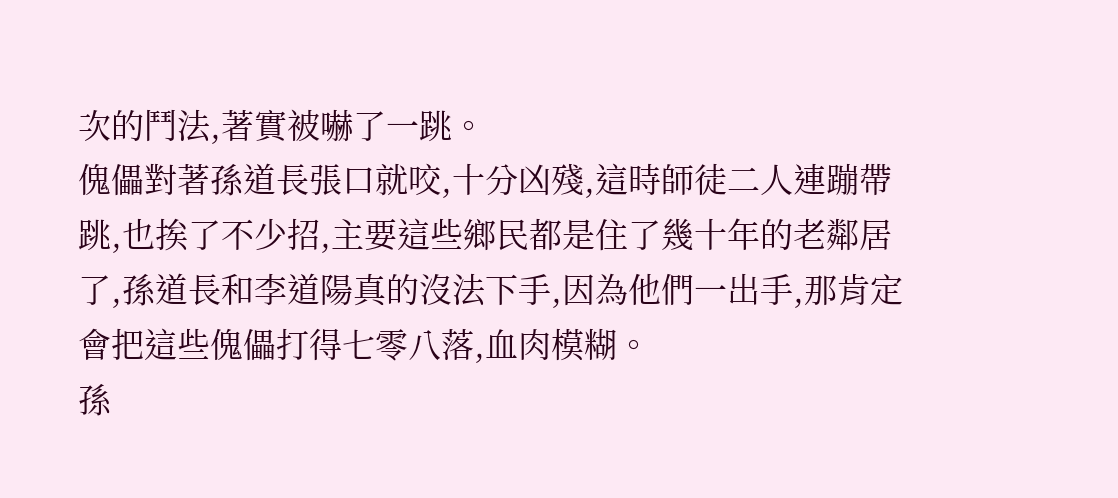次的鬥法,著實被嚇了一跳。
傀儡對著孫道長張口就咬,十分凶殘,這時師徒二人連蹦帶跳,也挨了不少招,主要這些鄉民都是住了幾十年的老鄰居了,孫道長和李道陽真的沒法下手,因為他們一出手,那肯定會把這些傀儡打得七零八落,血肉模糊。
孫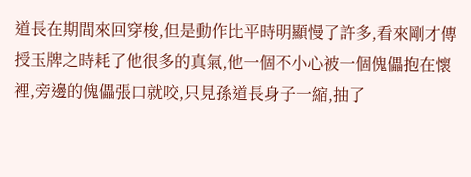道長在期間來回穿梭,但是動作比平時明顯慢了許多,看來剛才傳授玉牌之時耗了他很多的真氣,他一個不小心被一個傀儡抱在懷裡,旁邊的傀儡張口就咬,只見孫道長身子一縮,抽了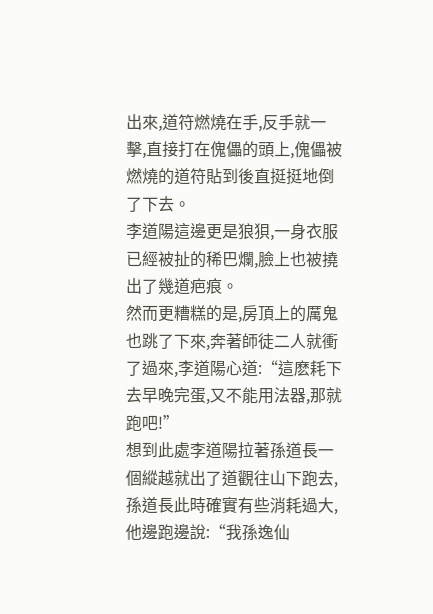出來,道符燃燒在手,反手就一擊,直接打在傀儡的頭上,傀儡被燃燒的道符貼到後直挺挺地倒了下去。
李道陽這邊更是狼狽,一身衣服已經被扯的稀巴爛,臉上也被撓出了幾道疤痕。
然而更糟糕的是,房頂上的厲鬼也跳了下來,奔著師徒二人就衝了過來,李道陽心道:“這麽耗下去早晚完蛋,又不能用法器,那就跑吧!”
想到此處李道陽拉著孫道長一個縱越就出了道觀往山下跑去,孫道長此時確實有些消耗過大,他邊跑邊說:“我孫逸仙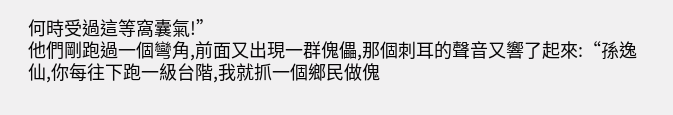何時受過這等窩囊氣!”
他們剛跑過一個彎角,前面又出現一群傀儡,那個刺耳的聲音又響了起來:“孫逸仙,你每往下跑一級台階,我就抓一個鄉民做傀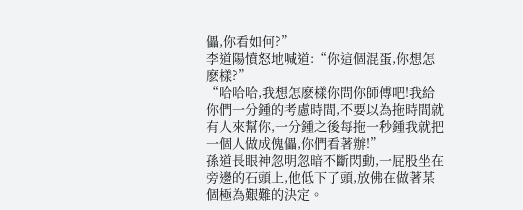儡,你看如何?”
李道陽憤怒地喊道:“你這個混蛋,你想怎麽樣?”
“哈哈哈,我想怎麽樣你問你師傅吧!我給你們一分鍾的考慮時間,不要以為拖時間就有人來幫你,一分鍾之後每拖一秒鍾我就把一個人做成傀儡,你們看著辦!”
孫道長眼神忽明忽暗不斷閃動,一屁股坐在旁邊的石頭上,他低下了頭,放佛在做著某個極為艱難的決定。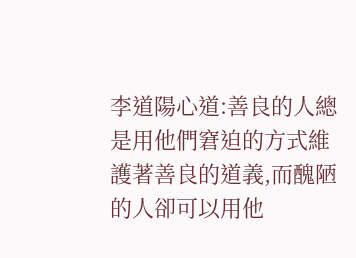李道陽心道:善良的人總是用他們窘迫的方式維護著善良的道義,而醜陋的人卻可以用他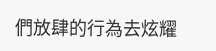們放肆的行為去炫耀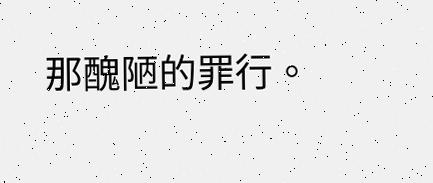那醜陋的罪行。